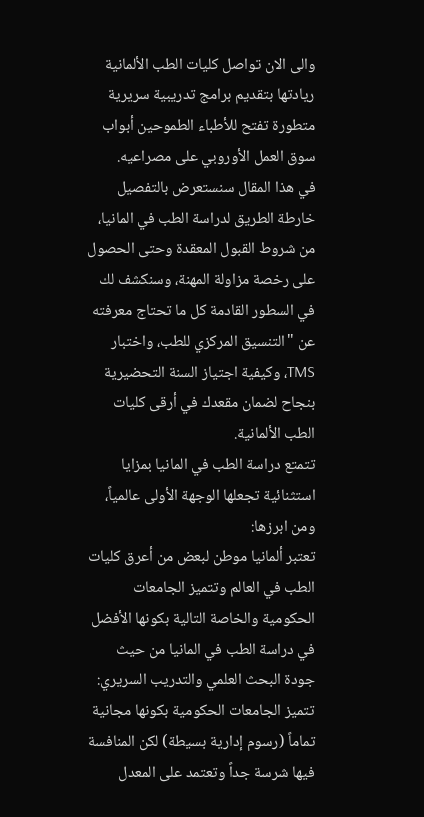والى الان تواصل كليات الطب الألمانية ريادتها بتقديم برامج تدريبية سريرية متطورة تفتح للأطباء الطموحين أبواب سوق العمل الأوروبي على مصراعيه.
في هذا المقال سنستعرض بالتفصيل خارطة الطريق لدراسة الطب في المانيا، من شروط القبول المعقدة وحتى الحصول على رخصة مزاولة المهنة، وسنكشف لك في السطور القادمة كل ما تحتاج معرفته عن "التنسيق المركزي للطب، واختبار TMS، وكيفية اجتياز السنة التحضيرية بنجاح لضمان مقعدك في أرقى كليات الطب الألمانية.
تتمتع دراسة الطب في المانيا بمزايا استثنائية تجعلها الوجهة الأولى عالمياً، ومن ابرزها:
تعتبر ألمانيا موطن لبعض من أعرق كليات الطب في العالم وتتميز الجامعات الحكومية والخاصة التالية بكونها الأفضل في دراسة الطب في المانيا من حيث جودة البحث العلمي والتدريب السريري:
تتميز الجامعات الحكومية بكونها مجانية تماماً (رسوم إدارية بسيطة) لكن المنافسة فيها شرسة جداً وتعتمد على المعدل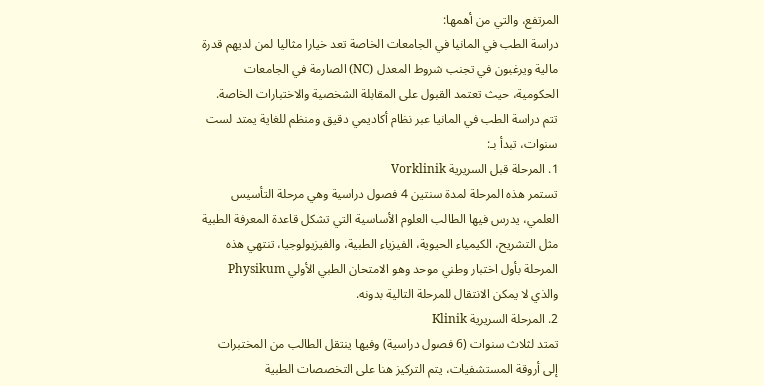المرتفع، والتي من أهمها:
دراسة الطب في المانيا في الجامعات الخاصة تعد خيارا مثاليا لمن لديهم قدرة مالية ويرغبون في تجنب شروط المعدل (NC) الصارمة في الجامعات الحكومية، حيث تعتمد القبول على المقابلة الشخصية والاختبارات الخاصة.
تتم دراسة الطب في المانيا عبر نظام أكاديمي دقيق ومنظم للغاية يمتد لست سنوات، تبدأ بـ:
1. المرحلة قبل السريرية Vorklinik
تستمر هذه المرحلة لمدة سنتين 4 فصول دراسية وهي مرحلة التأسيس العلمي، يدرس فيها الطالب العلوم الأساسية التي تشكل قاعدة المعرفة الطبية مثل التشريح، الكيمياء الحيوية، الفيزياء الطبية، والفيزيولوجيا، تنتهي هذه المرحلة بأول اختبار وطني موحد وهو الامتحان الطبي الأولي Physikum والذي لا يمكن الانتقال للمرحلة التالية بدونه.
2. المرحلة السريرية Klinik
تمتد لثلاث سنوات (6 فصول دراسية) وفيها ينتقل الطالب من المختبرات إلى أروقة المستشفيات، يتم التركيز هنا على التخصصات الطبية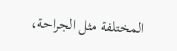المختلفة مثل الجراحة،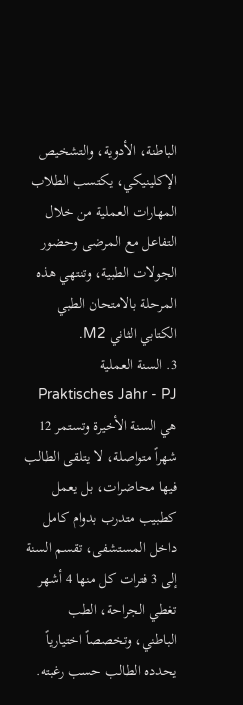الباطنة، الأدوية، والتشخيص الإكلينيكي، يكتسب الطلاب المهارات العملية من خلال التفاعل مع المرضى وحضور الجولات الطبية، وتنتهي هذه المرحلة بالامتحان الطبي الكتابي الثاني M2.
3. السنة العملية Praktisches Jahr - PJ
هي السنة الأخيرة وتستمر 12 شهراً متواصلة، لا يتلقى الطالب فيها محاضرات، بل يعمل كطبيب متدرب بدوام كامل داخل المستشفى، تقسم السنة إلى 3 فترات كل منها 4 أشهر تغطي الجراحة، الطب الباطني، وتخصصاً اختيارياً يحدده الطالب حسب رغبته.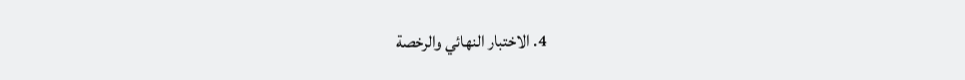4. الاختبار النهائي والرخصة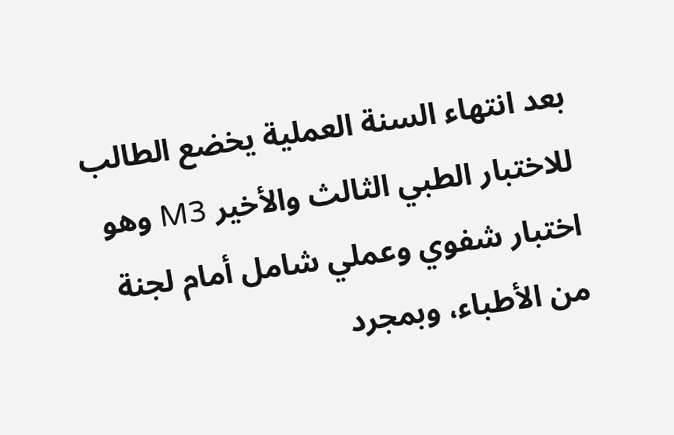بعد انتهاء السنة العملية يخضع الطالب للاختبار الطبي الثالث والأخير M3 وهو اختبار شفوي وعملي شامل أمام لجنة من الأطباء، وبمجرد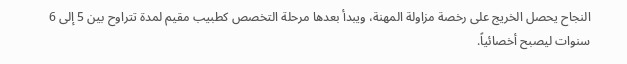النجاح يحصل الخريج على رخصة مزاولة المهنة، ويبدأ بعدها مرحلة التخصص كطبيب مقيم لمدة تتراوح بين 5 إلى 6 سنوات ليصبح أخصائياً.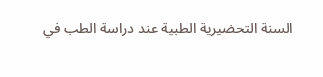السنة التحضيرية الطبية عند دراسة الطب في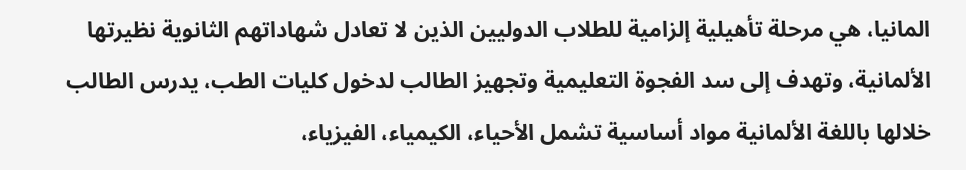المانيا، هي مرحلة تأهيلية إلزامية للطلاب الدوليين الذين لا تعادل شهاداتهم الثانوية نظيرتها الألمانية، وتهدف إلى سد الفجوة التعليمية وتجهيز الطالب لدخول كليات الطب، يدرس الطالب خلالها باللغة الألمانية مواد أساسية تشمل الأحياء، الكيمياء، الفيزياء،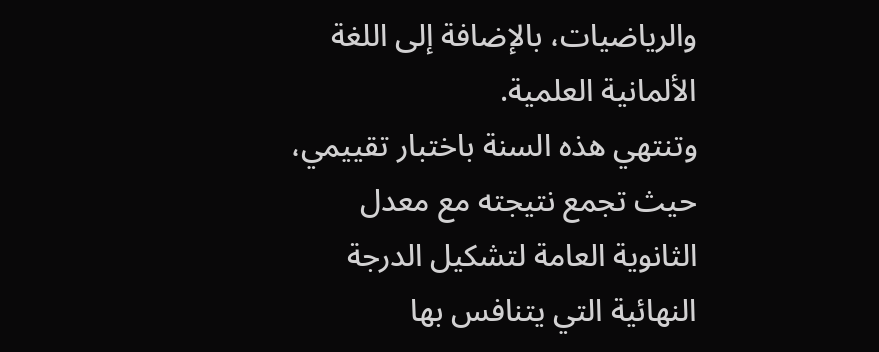والرياضيات، بالإضافة إلى اللغة الألمانية العلمية.
وتنتهي هذه السنة باختبار تقييمي، حيث تجمع نتيجته مع معدل الثانوية العامة لتشكيل الدرجة النهائية التي يتنافس بها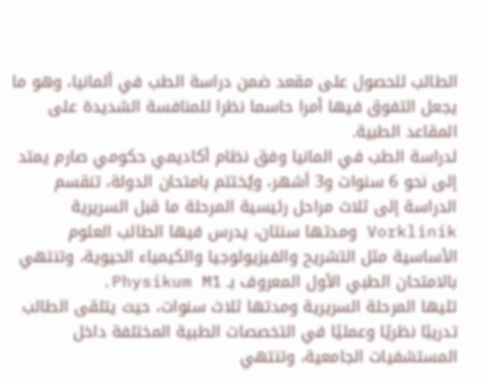الطالب للحصول على مقعد ضمن دراسة الطب في ألمانيا، وهو ما يجعل التفوق فيها أمرا حاسما نظرا للمنافسة الشديدة على المقاعد الطبية.
لدراسة الطب في المانيا وفق نظام أكاديمي حكومي صارم يمتد إلى نحو 6 سنوات و3 أشهر، ويُختتم بامتحان الدولة، تنقسم الدراسة إلى ثلاث مراحل رئيسية المرحلة ما قبل السريرية Vorklinik ومدتها سنتان، يدرس فيها الطالب العلوم الأساسية مثل التشريح والفيزيولوجيا والكيمياء الحيوية، وتنتهي بالامتحان الطبي الأول المعروف بـ Physikum M1.
تليها المرحلة السريرية ومدتها ثلاث سنوات، حيث يتلقى الطالب تدريبًا نظريًا وعمليًا في التخصصات الطبية المختلفة داخل المستشفيات الجامعية، وتنتهي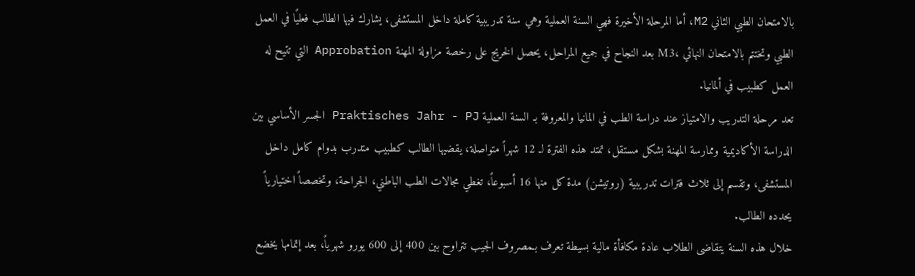بالامتحان الطبي الثاني M2، أما المرحلة الأخيرة فهي السنة العملية وهي سنة تدريبية كاملة داخل المستشفى، يشارك فيها الطالب فعليًا في العمل الطبي وتختتم بالامتحان النهائي ،M3 بعد النجاح في جميع المراحل، يحصل الخريج على رخصة مزاولة المهنة Approbation التي تتيح له العمل كطبيب في ألمانيا.
تعد مرحلة التدريب والامتياز عند دراسة الطب في المانيا والمعروفة بـ السنة العملية Praktisches Jahr - PJ الجسر الأساسي بين الدراسة الأكاديمية وممارسة المهنة بشكل مستقل، تمتد هذه الفترة لـ 12 شهراً متواصلة، يقضيها الطالب كطبيب متدرب بدوام كامل داخل المستشفى، وتقسم إلى ثلاث فترات تدريبية (روتيشن) مدة كل منها 16 أسبوعاً، تغطي مجالات الطب الباطني، الجراحة، وتخصصاً اختيارياً يحدده الطالب.
خلال هذه السنة يتقاضى الطلاب عادة مكافأة مالية بسيطة تعرف بـمصروف الجيب تتراوح بين 400 إلى 600 يورو شهرياً، بعد إتمامها يخضع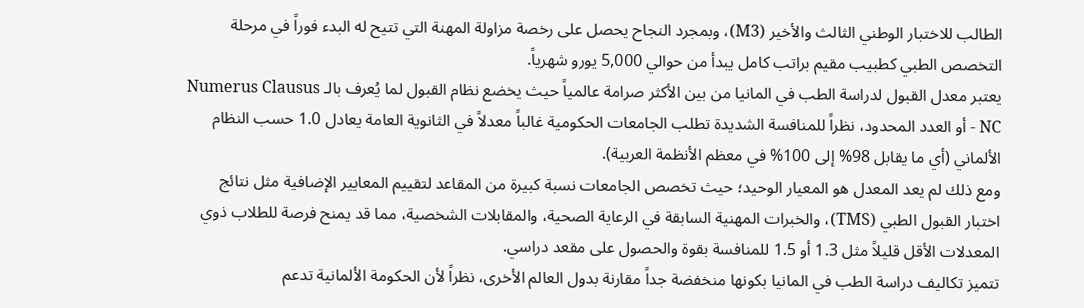الطالب للاختبار الوطني الثالث والأخير (M3)، وبمجرد النجاح يحصل على رخصة مزاولة المهنة التي تتيح له البدء فوراً في مرحلة التخصص الطبي كطبيب مقيم براتب كامل يبدأ من حوالي 5,000 يورو شهرياً.
يعتبر معدل القبول لدراسة الطب في المانيا من بين الأكثر صرامة عالمياً حيث يخضع نظام القبول لما يُعرف بالـ Numerus Clausus - NC أو العدد المحدود، نظراً للمنافسة الشديدة تطلب الجامعات الحكومية غالباً معدلاً في الثانوية العامة يعادل 1.0 حسب النظام الألماني (أي ما يقابل 98% إلى 100% في معظم الأنظمة العربية).
ومع ذلك لم يعد المعدل هو المعيار الوحيد؛ حيث تخصص الجامعات نسبة كبيرة من المقاعد لتقييم المعايير الإضافية مثل نتائج اختبار القبول الطبي (TMS)، والخبرات المهنية السابقة في الرعاية الصحية، والمقابلات الشخصية، مما قد يمنح فرصة للطلاب ذوي المعدلات الأقل قليلاً مثل 1.3 أو 1.5 للمنافسة بقوة والحصول على مقعد دراسي.
تتميز تكاليف دراسة الطب في المانيا بكونها منخفضة جداً مقارنة بدول العالم الأخرى، نظراً لأن الحكومة الألمانية تدعم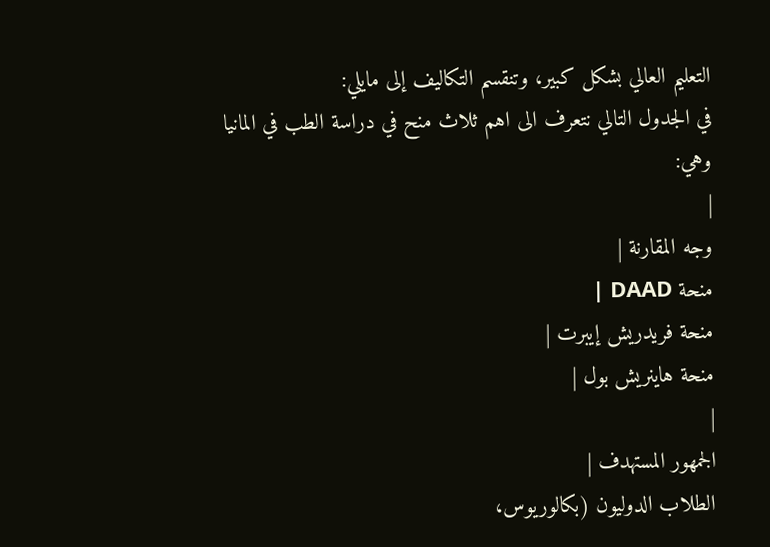التعليم العالي بشكل كبير، وتنقسم التكاليف إلى مايلي:
في الجدول التالي نتعرف الى اهم ثلاث منح في دراسة الطب في المانيا وهي:
|
وجه المقارنة |
منحة DAAD |
منحة فريدريش إيبرت |
منحة هاينريش بول |
|
الجمهور المستهدف |
الطلاب الدوليون (بكالوريوس،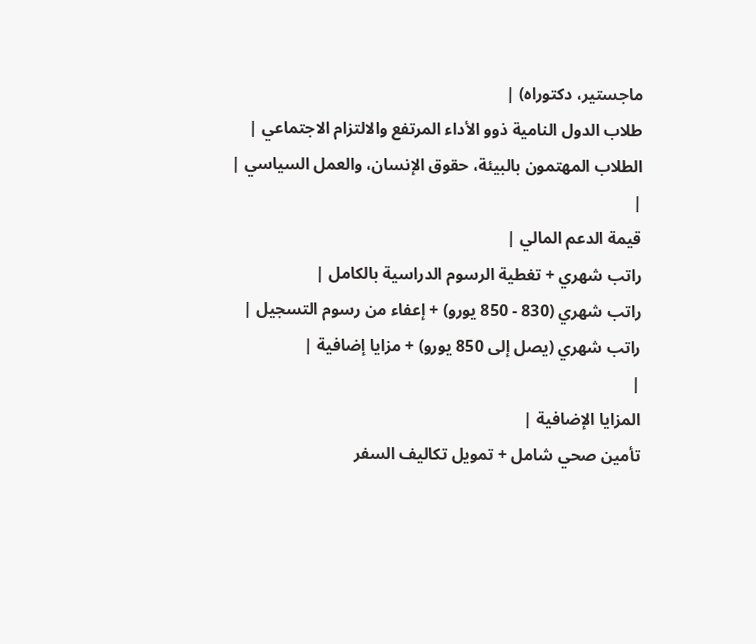ماجستير، دكتوراه) |
طلاب الدول النامية ذوو الأداء المرتفع والالتزام الاجتماعي |
الطلاب المهتمون بالبيئة، حقوق الإنسان، والعمل السياسي |
|
قيمة الدعم المالي |
راتب شهري + تغطية الرسوم الدراسية بالكامل |
راتب شهري (830 - 850 يورو) + إعفاء من رسوم التسجيل |
راتب شهري (يصل إلى 850 يورو) + مزايا إضافية |
|
المزايا الإضافية |
تأمين صحي شامل + تمويل تكاليف السفر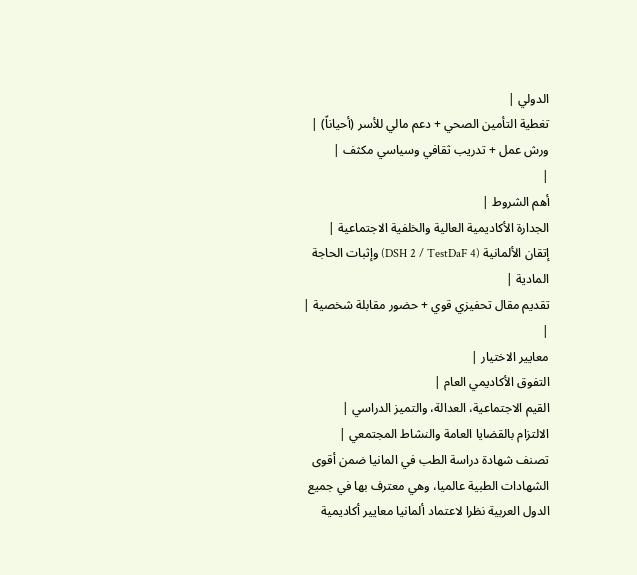الدولي |
تغطية التأمين الصحي + دعم مالي للأسر (أحياناً) |
ورش عمل + تدريب ثقافي وسياسي مكثف |
|
أهم الشروط |
الجدارة الأكاديمية العالية والخلفية الاجتماعية |
إتقان الألمانية (DSH 2 / TestDaF 4) وإثبات الحاجة المادية |
تقديم مقال تحفيزي قوي + حضور مقابلة شخصية |
|
معايير الاختيار |
التفوق الأكاديمي العام |
القيم الاجتماعية، العدالة، والتميز الدراسي |
الالتزام بالقضايا العامة والنشاط المجتمعي |
تصنف شهادة دراسة الطب في المانيا ضمن أقوى الشهادات الطبية عالميا، وهي معترف بها في جميع الدول العربية نظرا لاعتماد ألمانيا معايير أكاديمية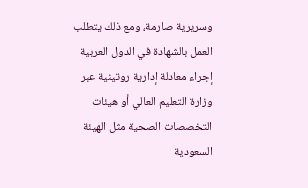وسريرية صارمة، ومع ذلك يتطلب العمل بالشهادة في الدول العربية إجراء معادلة إدارية روتينية عبر وزارة التعليم العالي أو هيئات التخصصات الصحية مثل الهيئة السعودية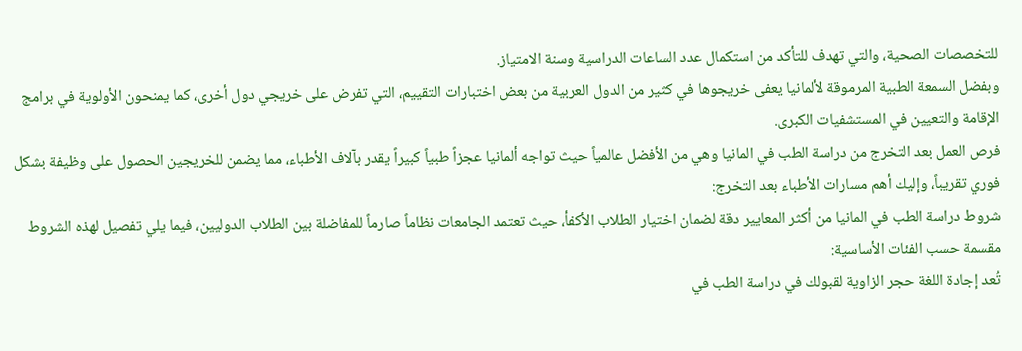للتخصصات الصحية، والتي تهدف للتأكد من استكمال عدد الساعات الدراسية وسنة الامتياز.
وبفضل السمعة الطبية المرموقة لألمانيا يعفى خريجوها في كثير من الدول العربية من بعض اختبارات التقييم، التي تفرض على خريجي دول أخرى، كما يمنحون الأولوية في برامج الإقامة والتعيين في المستشفيات الكبرى.
فرص العمل بعد التخرج من دراسة الطب في المانيا وهي من الأفضل عالمياً حيث تواجه ألمانيا عجزاً طبياً كبيراً يقدر بآلاف الأطباء، مما يضمن للخريجين الحصول على وظيفة بشكل فوري تقريباً، وإليك أهم مسارات الأطباء بعد التخرج:
شروط دراسة الطب في المانيا من أكثر المعايير دقة لضمان اختيار الطلاب الأكفأ، حيث تعتمد الجامعات نظاماً صارماً للمفاضلة بين الطلاب الدوليين، فيما يلي تفصيل لهذه الشروط مقسمة حسب الفئات الأساسية:
تُعد إجادة اللغة حجر الزاوية لقبولك في دراسة الطب في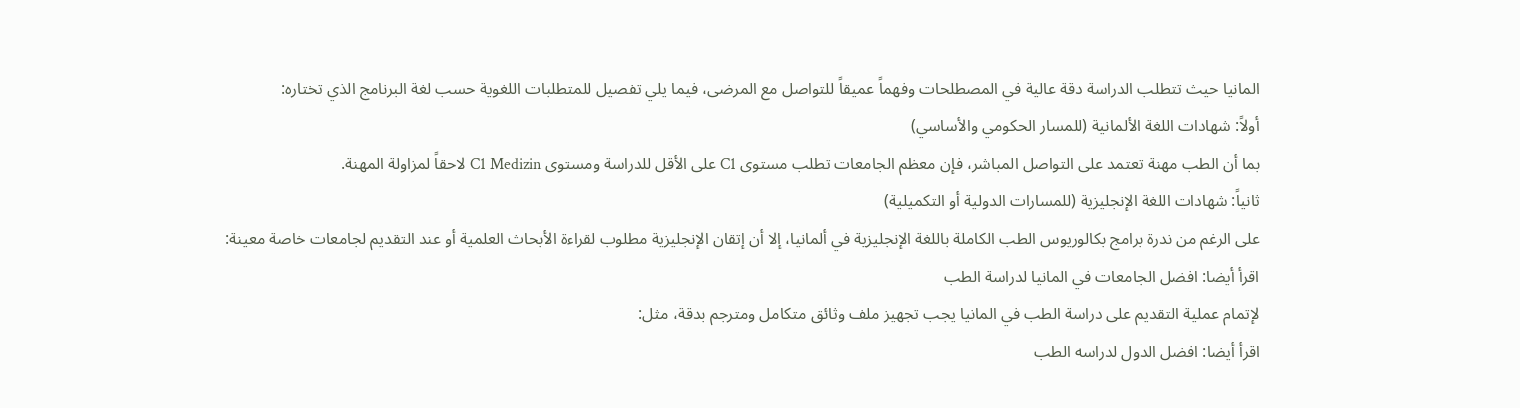المانيا حيث تتطلب الدراسة دقة عالية في المصطلحات وفهماً عميقاً للتواصل مع المرضى، فيما يلي تفصيل للمتطلبات اللغوية حسب لغة البرنامج الذي تختاره:
أولاً: شهادات اللغة الألمانية (للمسار الحكومي والأساسي)
بما أن الطب مهنة تعتمد على التواصل المباشر، فإن معظم الجامعات تطلب مستوى C1 على الأقل للدراسة ومستوى C1 Medizin لاحقاً لمزاولة المهنة.
ثانياً: شهادات اللغة الإنجليزية (للمسارات الدولية أو التكميلية)
على الرغم من ندرة برامج بكالوريوس الطب الكاملة باللغة الإنجليزية في ألمانيا، إلا أن إتقان الإنجليزية مطلوب لقراءة الأبحاث العلمية أو عند التقديم لجامعات خاصة معينة:
اقرأ أيضا: افضل الجامعات في المانيا لدراسة الطب
لإتمام عملية التقديم على دراسة الطب في المانيا يجب تجهيز ملف وثائق متكامل ومترجم بدقة، مثل:
اقرأ أيضا: افضل الدول لدراسه الطب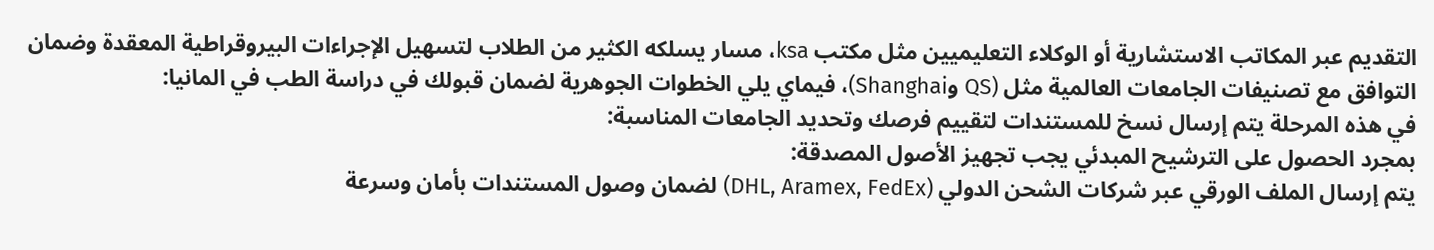التقديم عبر المكاتب الاستشارية أو الوكلاء التعليميين مثل مكتب ksa، مسار يسلكه الكثير من الطلاب لتسهيل الإجراءات البيروقراطية المعقدة وضمان التوافق مع تصنيفات الجامعات العالمية مثل (QS وShanghai)، فيماي يلي الخطوات الجوهرية لضمان قبولك في دراسة الطب في المانيا:
في هذه المرحلة يتم إرسال نسخ للمستندات لتقييم فرصك وتحديد الجامعات المناسبة:
بمجرد الحصول على الترشيح المبدئي يجب تجهيز الأصول المصدقة:
يتم إرسال الملف الورقي عبر شركات الشحن الدولي (DHL, Aramex, FedEx) لضمان وصول المستندات بأمان وسرعة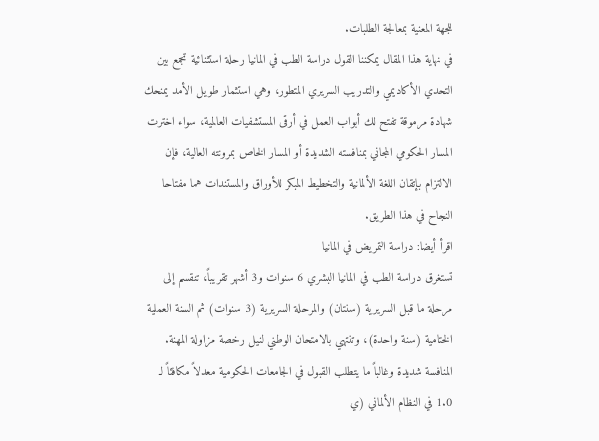للجهة المعنية بمعالجة الطلبات.
في نهاية هذا المقال يمكننا القول دراسة الطب في المانيا رحلة استثنائية تجمع بين التحدي الأكاديمي والتدريب السريري المتطور، وهي استثمار طويل الأمد يمنحك شهادة مرموقة تفتح لك أبواب العمل في أرقى المستشفيات العالمية، سواء اخترت المسار الحكومي المجاني بمنافسته الشديدة أو المسار الخاص بمرونته العالية، فإن الالتزام بإتقان اللغة الألمانية والتخطيط المبكر للأوراق والمستندات هما مفتاحا النجاح في هذا الطريق.
اقرأ أيضا: دراسة التمريض في المانيا
تستغرق دراسة الطب في المانيا البشري 6 سنوات و3 أشهر تقريباً، تنقسم إلى مرحلة ما قبل السريرية (سنتان) والمرحلة السريرية (3 سنوات) ثم السنة العملية الختامية (سنة واحدة)، وتنتهي بالامتحان الوطني لنيل رخصة مزاولة المهنة.
المنافسة شديدة وغالباً ما يتطلب القبول في الجامعات الحكومية معدلاً مكافئاً لـ 1.0 في النظام الألماني (ي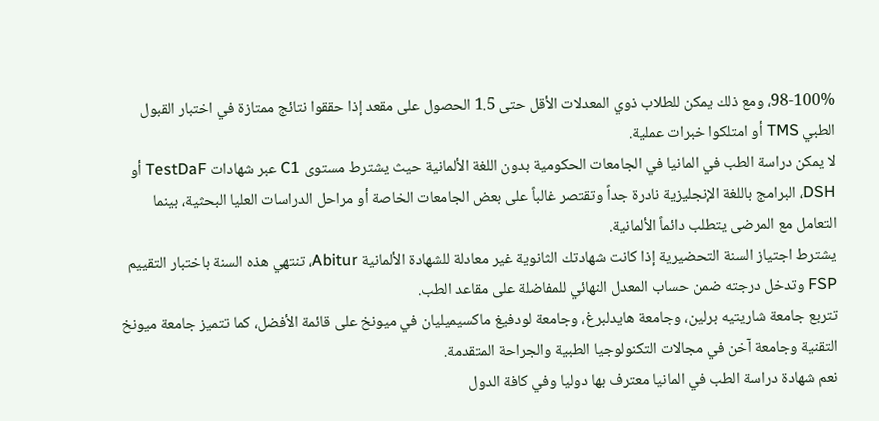98-100%، ومع ذلك يمكن للطلاب ذوي المعدلات الأقل حتى 1.5 الحصول على مقعد إذا حققوا نتائج ممتازة في اختبار القبول الطبي TMS أو امتلكوا خبرات عملية.
لا يمكن دراسة الطب في المانيا في الجامعات الحكومية بدون اللغة الألمانية حيث يشترط مستوى C1 عبر شهادات TestDaF أو DSH، البرامج باللغة الإنجليزية نادرة جداً وتقتصر غالباً على بعض الجامعات الخاصة أو مراحل الدراسات العليا البحثية، بينما التعامل مع المرضى يتطلب دائماً الألمانية.
يشترط اجتياز السنة التحضيرية إذا كانت شهادتك الثانوية غير معادلة للشهادة الألمانية Abitur، تنتهي هذه السنة باختبار التقييم FSP وتدخل درجته ضمن حساب المعدل النهائي للمفاضلة على مقاعد الطب.
تتربع جامعة شاريتيه برلين، وجامعة هايدلبرغ، وجامعة لودفيغ ماكسيميليان في ميونخ على قائمة الأفضل، كما تتميز جامعة ميونخ التقنية وجامعة آخن في مجالات التكنولوجيا الطبية والجراحة المتقدمة.
نعم شهادة دراسة الطب في المانيا معترف بها دوليا وفي كافة الدول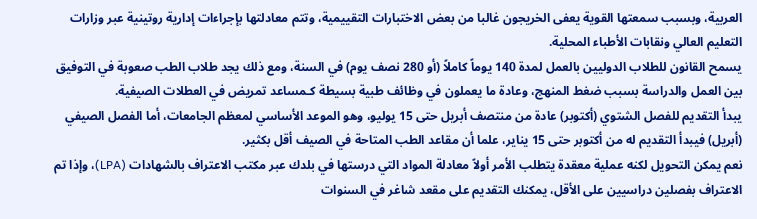العربية، وبسبب سمعتها القوية يعفى الخريجون غالبا من بعض الاختبارات التقييمية، وتتم معادلتها بإجراءات إدارية روتينية عبر وزارات التعليم العالي ونقابات الأطباء المحلية.
يسمح القانون للطلاب الدوليين بالعمل لمدة 140 يوماً كاملاً (أو 280 نصف يوم) في السنة، ومع ذلك يجد طلاب الطب صعوبة في التوفيق بين العمل والدراسة بسبب ضغط المنهج، وعادة ما يعملون في وظائف طبية بسيطة كـمساعد تمريض في العطلات الصيفية.
يبدأ التقديم للفصل الشتوي (أكتوبر) عادة من منتصف أبريل حتى 15 يوليو، وهو الموعد الأساسي لمعظم الجامعات، أما الفصل الصيفي (أبريل) فيبدأ التقديم له من أكتوبر حتى 15 يناير، علما أن مقاعد الطب المتاحة في الصيف أقل بكثير.
نعم يمكن التحويل لكنه عملية معقدة يتطلب الأمر أولاً معادلة المواد التي درستها في بلدك عبر مكتب الاعتراف بالشهادات (LPA)، وإذا تم الاعتراف بفصلين دراسيين على الأقل، يمكنك التقديم على مقعد شاغر في السنوات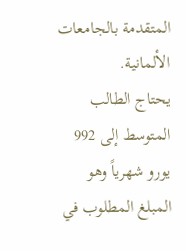المتقدمة بالجامعات الألمانية.
يحتاج الطالب المتوسط إلى 992 يورو شهرياً وهو المبلغ المطلوب في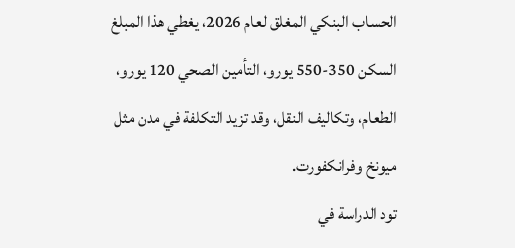الحساب البنكي المغلق لعام 2026، يغطي هذا المبلغ السكن 350-550 يورو، التأمين الصحي 120 يورو، الطعام، وتكاليف النقل، وقد تزيد التكلفة في مدن مثل ميونخ وفرانكفورت.
تود الدراسة في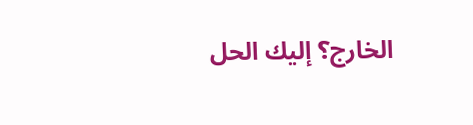الخارج؟ إليك الحل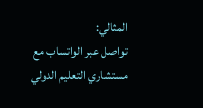المثالي:
تواصل عبر الواتساب مع مستشاري التعليم الدولي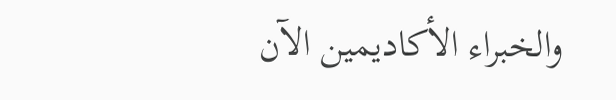والخبراء الأكاديمين الآن